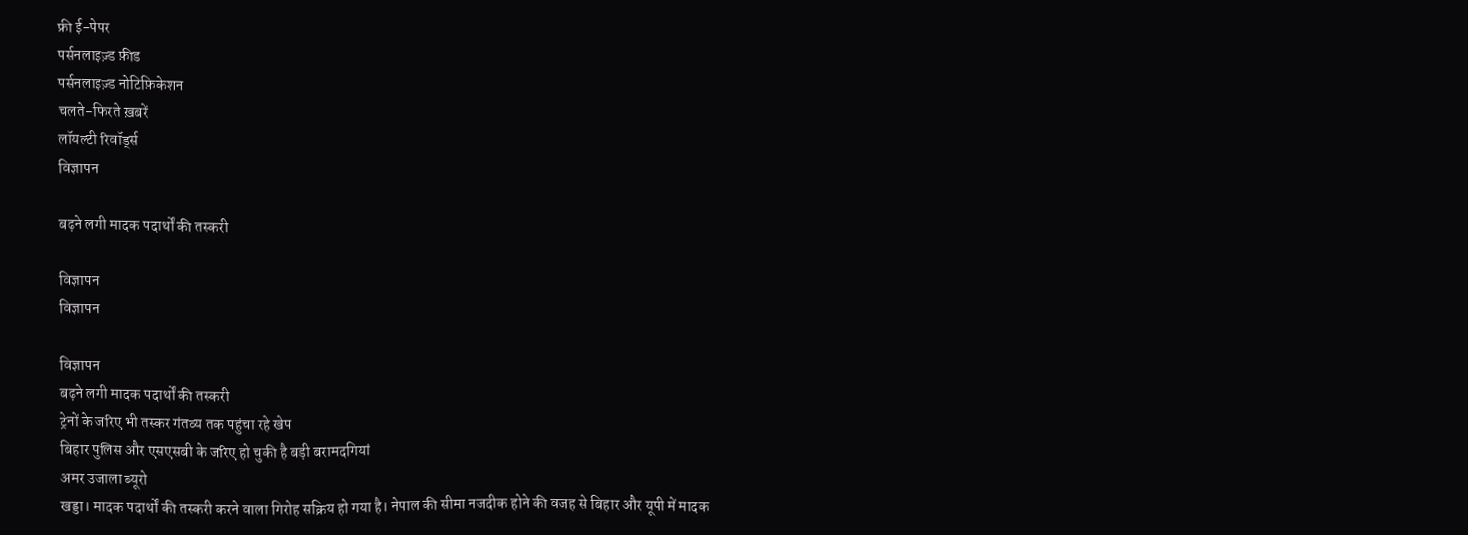फ्री ई-पेपर
पर्सनलाइज़्ड फ़ीड
पर्सनलाइज़्ड नोटिफ़िकेशन
चलते-फिरते ख़बरें
लॉयल्टी रिवॉर्ड्स
विज्ञापन

बढ़ने लगी मादक पदार्थों की तस्करी

विज्ञापन
विज्ञापन

विज्ञापन
बढ़ने लगी मादक पदार्थों की तस्करी
ट्रेनों के जरिए भी तस्कर गंतव्य तक पहुंचा रहे खेप
बिहार पुलिस और एसएसबी के जरिए हो चुकी है बड़ी बरामदगियां
अमर उजाला ब्यूरो
खड्डा। मादक पदार्थों की तस्करी करने वाला गिरोह सक्रिय हो गया है। नेपाल की सीमा नजदीक होने की वजह से बिहार और यूपी में मादक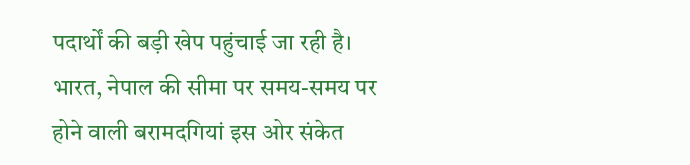पदार्थों की बड़ी खेप पहुंचाई जा रही है। भारत, नेपाल की सीमा पर समय-समय पर होने वाली बरामदगियां इस ओर संकेत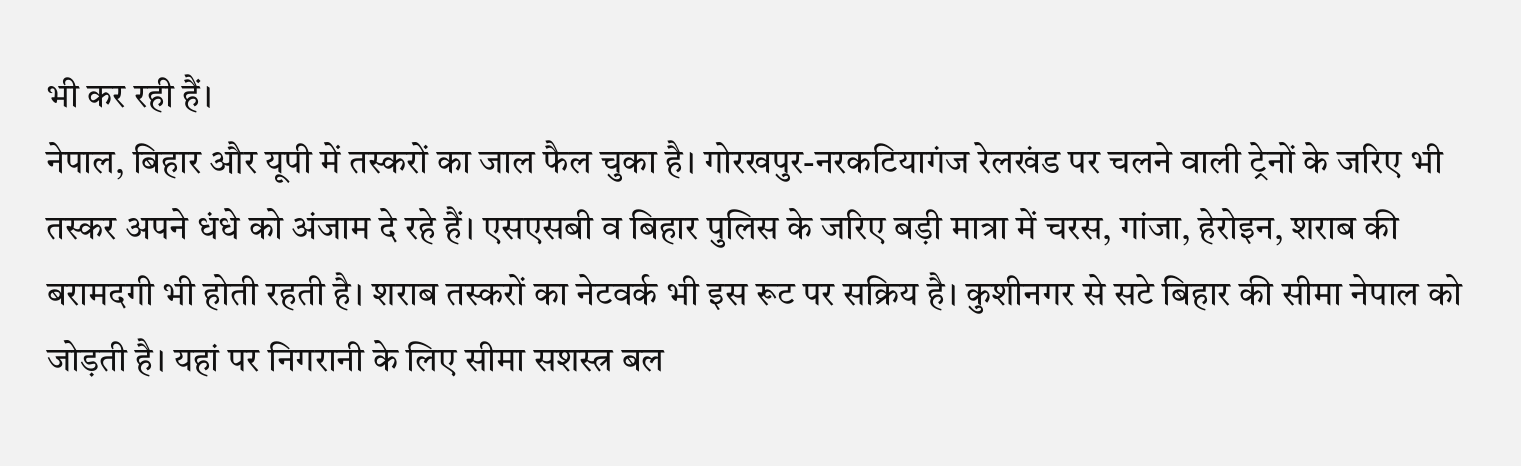भी कर रही हैं।
नेपाल, बिहार और यूपी में तस्करों का जाल फैल चुका है। गोरखपुर-नरकटियागंज रेलखंड पर चलने वाली ट्रेनों के जरिए भी तस्कर अपने धंधे को अंजाम दे रहे हैं। एसएसबी व बिहार पुलिस के जरिए बड़ी मात्रा में चरस, गांजा, हेरोइन, शराब की बरामदगी भी होती रहती है। शराब तस्करों का नेटवर्क भी इस रूट पर सक्रिय है। कुशीनगर से सटे बिहार की सीमा नेपाल को जोड़ती है। यहां पर निगरानी के लिए सीमा सशस्त्र बल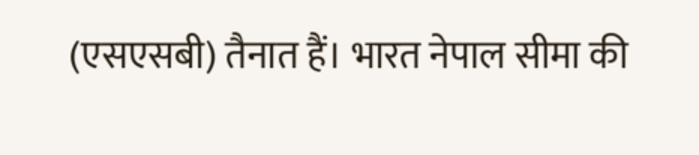(एसएसबी) तैनात हैं। भारत नेपाल सीमा की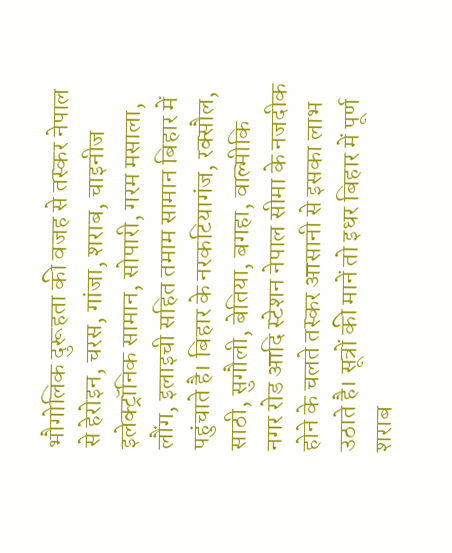भौगोलिक दुरूहता की वजह से तस्कर नेपाल से हेरोइन, चरस, गांजा, शराब, चाइनीज इलेक्ट्रॉनिक सामान, सोपारी, गरम मसाला, लौंग, इलाइची सहित तमाम सामान बिहार में पहुंचाते है। बिहार के नरकटियागंज, रक्सौल, साठी, सुगौली, बेतिया, बगहा, वाल्मीकि नगर रोड आदि स्टेशन नेपाल सीमा के नजदीक होने के चलते तस्कर आसानी से इसका लाभ उठाते है। सूत्रों की मानें तो इधर बिहार में पूर्ण शराब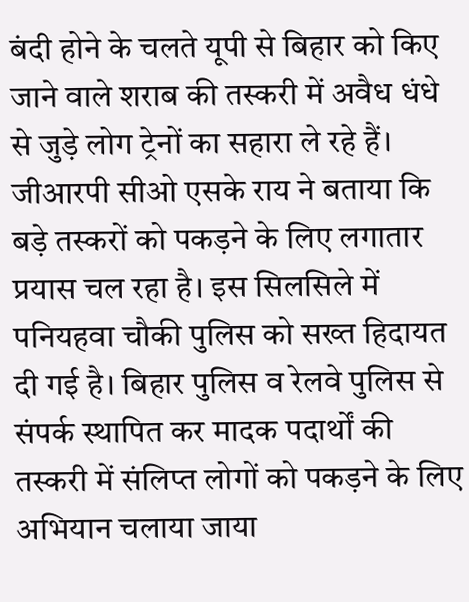बंदी होने के चलते यूपी से बिहार को किए जाने वाले शराब की तस्करी में अवैध धंधे से जुड़े लोग ट्रेनों का सहारा ले रहे हैं। जीआरपी सीओ एसके राय ने बताया कि बड़े तस्करों को पकड़ने के लिए लगातार प्रयास चल रहा है। इस सिलसिले में पनियहवा चौकी पुलिस को सख्त हिदायत दी गई है। बिहार पुलिस व रेलवे पुलिस से संपर्क स्थापित कर मादक पदार्थों की तस्करी में संलिप्त लोगों को पकड़ने के लिए अभियान चलाया जाया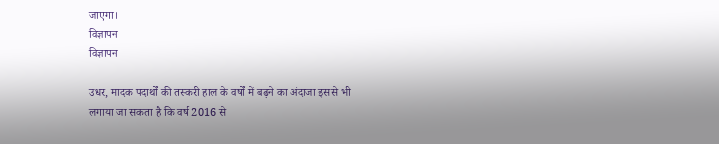जाएगा।
विज्ञापन
विज्ञापन

उधर, मादक पदार्थों की तस्करी हाल के वर्षों में बढ़ने का अंदाजा इससे भी लगाया जा सकता है कि वर्ष 2016 से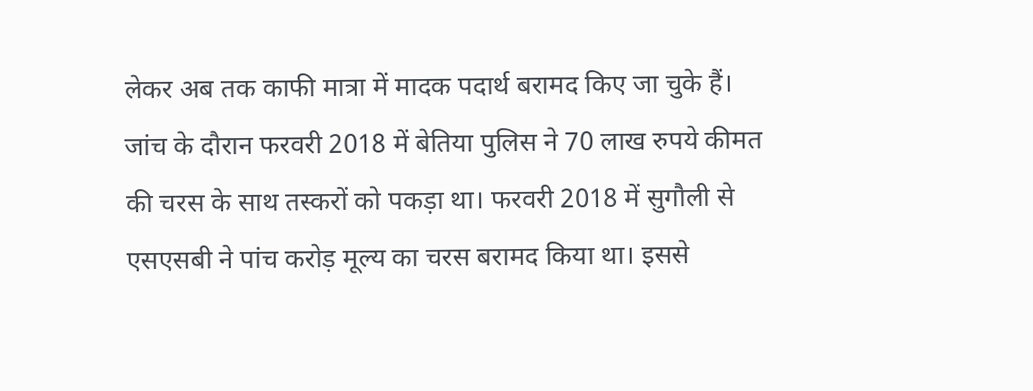लेकर अब तक काफी मात्रा में मादक पदार्थ बरामद किए जा चुके हैं। जांच के दौरान फरवरी 2018 में बेतिया पुलिस ने 70 लाख रुपये कीमत की चरस के साथ तस्करों को पकड़ा था। फरवरी 2018 में सुगौली से एसएसबी ने पांच करोड़ मूल्य का चरस बरामद किया था। इससे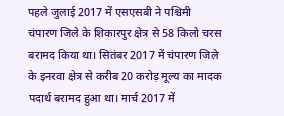पहले जुलाई 2017 में एसएसबी ने पश्चिमी चंपारण जिले के शिकारपुर क्षेत्र से 58 किलो चरस बरामद किया था। सितंबर 2017 में चंपारण जिले के इनरवा क्षेत्र से करीब 20 करोड़ मूल्य का मादक पदार्थ बरामद हुआ था। मार्च 2017 में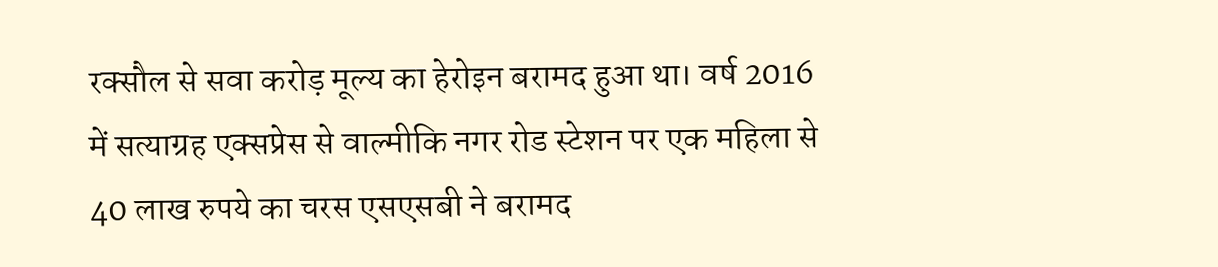रक्सौल से सवा करोड़ मूल्य का हेरोइन बरामद हुआ था। वर्ष 2016 में सत्याग्रह एक्सप्रेस से वाल्मीकि नगर रोड स्टेशन पर एक महिला से 40 लाख रुपये का चरस एसएसबी ने बरामद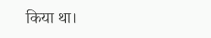किया था।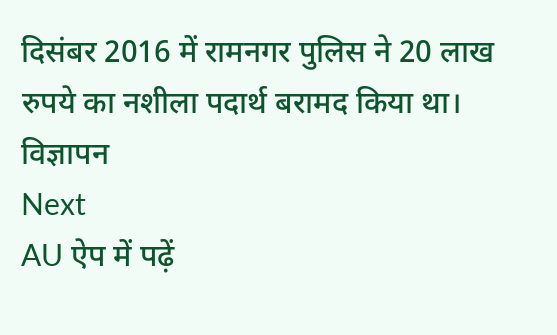दिसंबर 2016 में रामनगर पुलिस ने 20 लाख रुपये का नशीला पदार्थ बरामद किया था।
विज्ञापन
Next
AU ऐप में पढ़ें